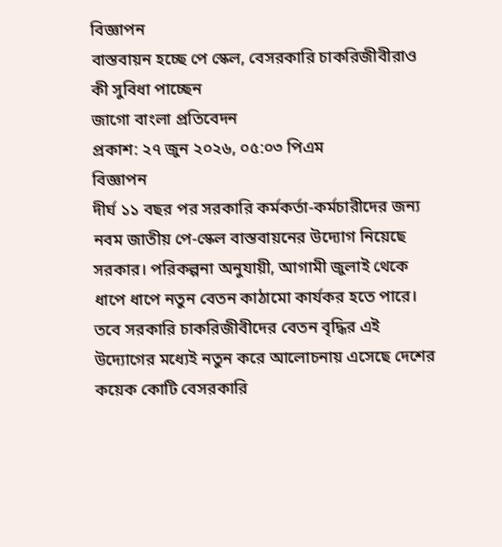বিজ্ঞাপন
বাস্তবায়ন হচ্ছে পে স্কেল, বেসরকারি চাকরিজীবীরাও কী সুবিধা পাচ্ছেন
জাগো বাংলা প্রতিবেদন
প্রকাশ: ২৭ জুন ২০২৬, ০৫:০৩ পিএম
বিজ্ঞাপন
দীর্ঘ ১১ বছর পর সরকারি কর্মকর্তা-কর্মচারীদের জন্য নবম জাতীয় পে-স্কেল বাস্তবায়নের উদ্যোগ নিয়েছে সরকার। পরিকল্পনা অনুযায়ী, আগামী জুলাই থেকে ধাপে ধাপে নতুন বেতন কাঠামো কার্যকর হতে পারে। তবে সরকারি চাকরিজীবীদের বেতন বৃদ্ধির এই উদ্যোগের মধ্যেই নতুন করে আলোচনায় এসেছে দেশের কয়েক কোটি বেসরকারি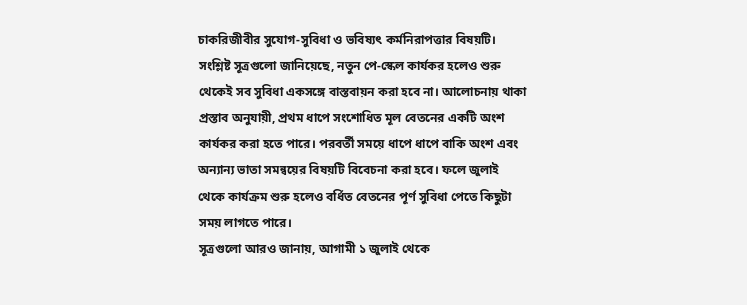চাকরিজীবীর সুযোগ-সুবিধা ও ভবিষ্যৎ কর্মনিরাপত্তার বিষয়টি।
সংশ্লিষ্ট সূত্রগুলো জানিয়েছে, নতুন পে-স্কেল কার্যকর হলেও শুরু থেকেই সব সুবিধা একসঙ্গে বাস্তবায়ন করা হবে না। আলোচনায় থাকা প্রস্তাব অনুযায়ী, প্রথম ধাপে সংশোধিত মূল বেতনের একটি অংশ কার্যকর করা হতে পারে। পরবর্তী সময়ে ধাপে ধাপে বাকি অংশ এবং অন্যান্য ভাতা সমন্বয়ের বিষয়টি বিবেচনা করা হবে। ফলে জুলাই থেকে কার্যক্রম শুরু হলেও বর্ধিত বেতনের পূর্ণ সুবিধা পেতে কিছুটা সময় লাগতে পারে।
সূত্রগুলো আরও জানায়, আগামী ১ জুলাই থেকে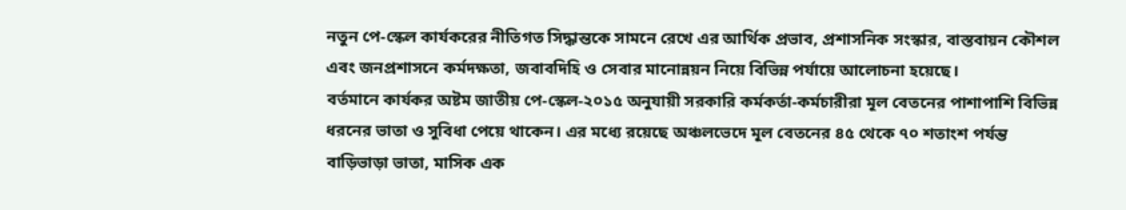নতুন পে-স্কেল কার্যকরের নীতিগত সিদ্ধান্তকে সামনে রেখে এর আর্থিক প্রভাব, প্রশাসনিক সংস্কার, বাস্তবায়ন কৌশল এবং জনপ্রশাসনে কর্মদক্ষতা, জবাবদিহি ও সেবার মানোন্নয়ন নিয়ে বিভিন্ন পর্যায়ে আলোচনা হয়েছে।
বর্তমানে কার্যকর অষ্টম জাতীয় পে-স্কেল-২০১৫ অনুযায়ী সরকারি কর্মকর্তা-কর্মচারীরা মূল বেতনের পাশাপাশি বিভিন্ন ধরনের ভাতা ও সুবিধা পেয়ে থাকেন। এর মধ্যে রয়েছে অঞ্চলভেদে মূল বেতনের ৪৫ থেকে ৭০ শতাংশ পর্যন্ত বাড়িভাড়া ভাতা, মাসিক এক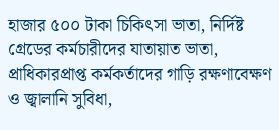হাজার ৫০০ টাকা চিকিৎসা ভাতা, নির্দিষ্ট গ্রেডের কর্মচারীদের যাতায়াত ভাতা, প্রাধিকারপ্রাপ্ত কর্মকর্তাদের গাড়ি রক্ষণাবেক্ষণ ও জ্বালানি সুবিধা,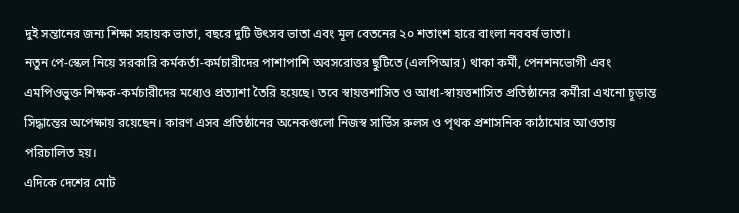দুই সন্তানের জন্য শিক্ষা সহায়ক ভাতা, বছরে দুটি উৎসব ভাতা এবং মূল বেতনের ২০ শতাংশ হারে বাংলা নববর্ষ ভাতা।
নতুন পে-স্কেল নিয়ে সরকারি কর্মকর্তা-কর্মচারীদের পাশাপাশি অবসরোত্তর ছুটিতে (এলপিআর) থাকা কর্মী, পেনশনভোগী এবং এমপিওভুক্ত শিক্ষক-কর্মচারীদের মধ্যেও প্রত্যাশা তৈরি হয়েছে। তবে স্বায়ত্তশাসিত ও আধা-স্বায়ত্তশাসিত প্রতিষ্ঠানের কর্মীরা এখনো চূড়ান্ত সিদ্ধান্তের অপেক্ষায় রয়েছেন। কারণ এসব প্রতিষ্ঠানের অনেকগুলো নিজস্ব সার্ভিস রুলস ও পৃথক প্রশাসনিক কাঠামোর আওতায় পরিচালিত হয়।
এদিকে দেশের মোট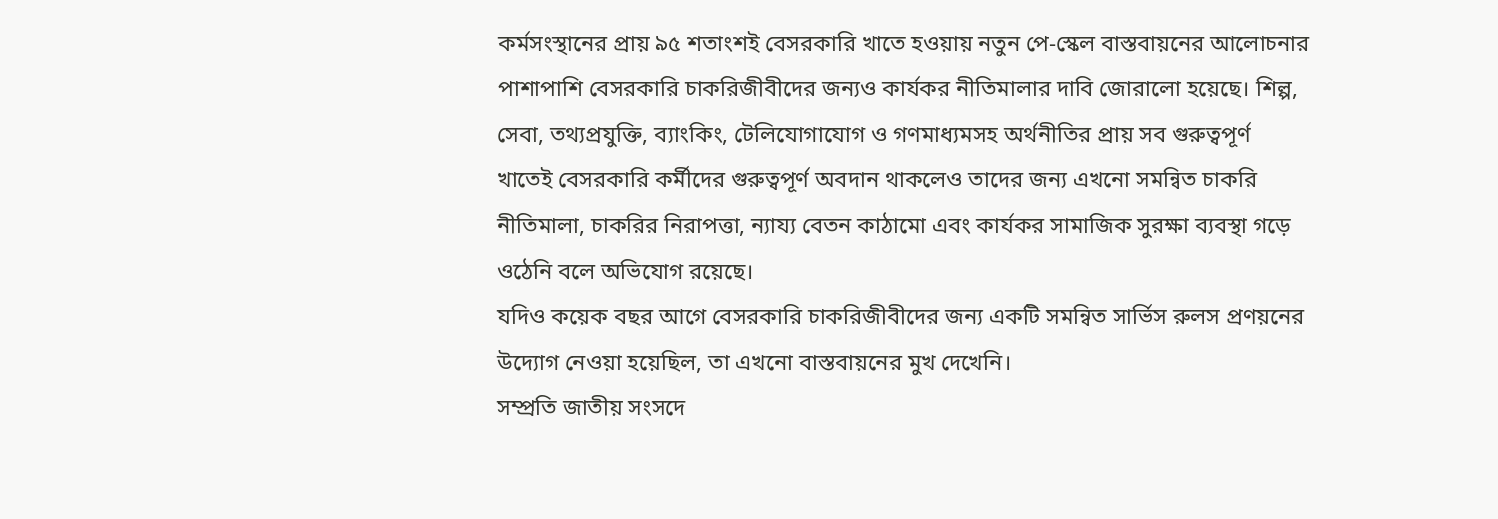কর্মসংস্থানের প্রায় ৯৫ শতাংশই বেসরকারি খাতে হওয়ায় নতুন পে-স্কেল বাস্তবায়নের আলোচনার পাশাপাশি বেসরকারি চাকরিজীবীদের জন্যও কার্যকর নীতিমালার দাবি জোরালো হয়েছে। শিল্প, সেবা, তথ্যপ্রযুক্তি, ব্যাংকিং, টেলিযোগাযোগ ও গণমাধ্যমসহ অর্থনীতির প্রায় সব গুরুত্বপূর্ণ খাতেই বেসরকারি কর্মীদের গুরুত্বপূর্ণ অবদান থাকলেও তাদের জন্য এখনো সমন্বিত চাকরি নীতিমালা, চাকরির নিরাপত্তা, ন্যায্য বেতন কাঠামো এবং কার্যকর সামাজিক সুরক্ষা ব্যবস্থা গড়ে ওঠেনি বলে অভিযোগ রয়েছে।
যদিও কয়েক বছর আগে বেসরকারি চাকরিজীবীদের জন্য একটি সমন্বিত সার্ভিস রুলস প্রণয়নের উদ্যোগ নেওয়া হয়েছিল, তা এখনো বাস্তবায়নের মুখ দেখেনি।
সম্প্রতি জাতীয় সংসদে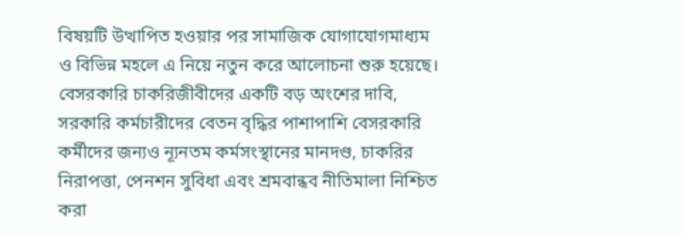বিষয়টি উত্থাপিত হওয়ার পর সামাজিক যোগাযোগমাধ্যম ও বিভিন্ন মহলে এ নিয়ে নতুন করে আলোচনা শুরু হয়েছে। বেসরকারি চাকরিজীবীদের একটি বড় অংশের দাবি, সরকারি কর্মচারীদের বেতন বৃদ্ধির পাশাপাশি বেসরকারি কর্মীদের জন্যও ন্যূনতম কর্মসংস্থানের মানদণ্ড, চাকরির নিরাপত্তা, পেনশন সুবিধা এবং শ্রমবান্ধব নীতিমালা নিশ্চিত করা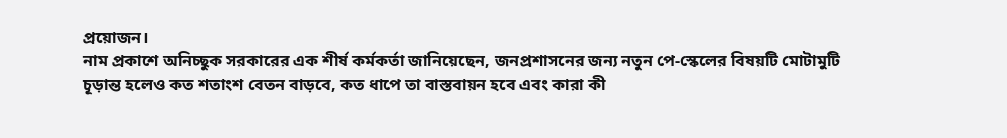প্রয়োজন।
নাম প্রকাশে অনিচ্ছুক সরকারের এক শীর্ষ কর্মকর্তা জানিয়েছেন, জনপ্রশাসনের জন্য নতুন পে-স্কেলের বিষয়টি মোটামুটি চূড়ান্ত হলেও কত শতাংশ বেতন বাড়বে, কত ধাপে তা বাস্তবায়ন হবে এবং কারা কী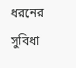ধরনের সুবিধা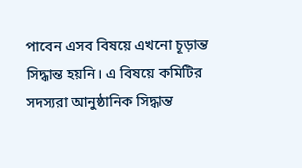পাবেন এসব বিষয়ে এখনো চূড়ান্ত সিদ্ধান্ত হয়নি। এ বিষয়ে কমিটির সদস্যরা আনুষ্ঠানিক সিদ্ধান্ত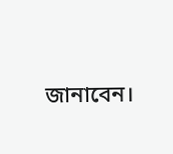জানাবেন।